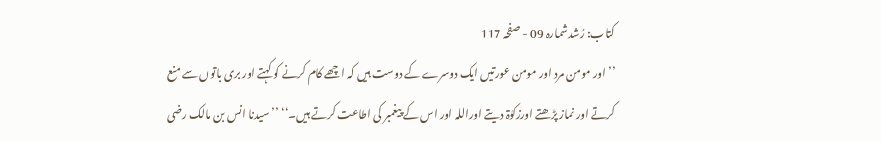کتاب: رُشدشمارہ 09 - صفحہ 117
’’اور مومن مرد اور مومن عورتیں ایک دوسرے کے دوست ہیں کہ اچھے کام کرنے کو کہتے اور بری باتوں سے منع کرتے اور نماز پڑھتے اورزکوٰۃ دیتے اوراللہ اور اس کے پیغمبر کی اطاعت کرتے ہیں۔‘‘ ’’سیدنا انس بن مالک رضی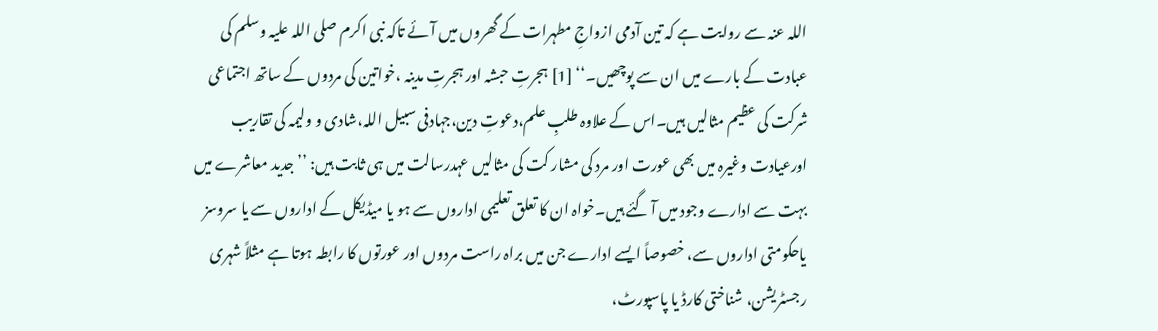اللہ عنہ سے روایت ہے کہ تین آدمی ازواجِ مطہرات کے گھروں میں آئے تاکہ نبی اکرم صلی اللہ علیہ وسلم کی عبادت کے بارے میں ان سے پوچھیں۔‘‘ [1] ہجرتِ حبشہ اور ہجرتِ مدینہ ،خواتین کی مردوں کے ساتھ اجتماعی شرکت کی عظیم مثالیں ہیں۔اس کے علاوہ طلبِ علم،دعوتِ دین،جہادفی سبیل اللہ،شادی و ولیمہ کی تقاریب اورعیادت وغیرہ میں بھی عورت اور مرد کی مشار کت کی مثالیں عہدرسالت میں ہی ثابت ہیں: ’’جدید معاشرے میں بہت سے ادارے وجود میں آ گئے ہیں۔خواہ ان کا تعلق تعلیمی اداروں سے ہو یا میڈیکل کے اداروں سے یا سروسز یاحکومتی اداروں سے، خصوصاً ایسے ادارے جن میں براہ راست مردوں اور عورتوں کا رابطہ ہوتا ہے مثلاً شہری رجسٹریشن، شناختی کارڈ یا پاسپورٹ،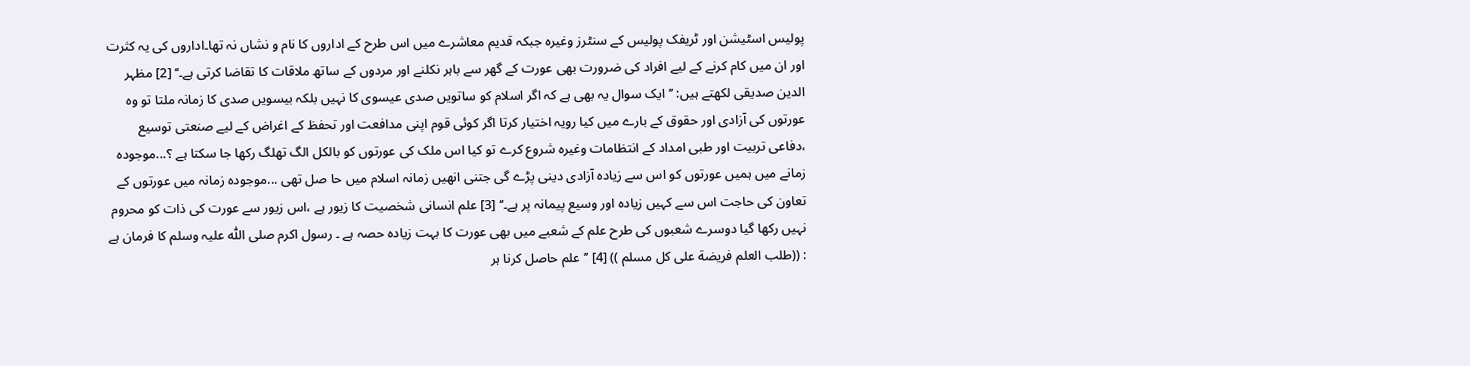پولیس اسٹیشن اور ٹریفک پولیس کے سنٹرز وغیرہ جبکہ قدیم معاشرے میں اس طرح کے اداروں کا نام و نشاں نہ تھا۔اداروں کی یہ کثرت اور ان میں کام کرنے کے لیے افراد کی ضرورت بھی عورت کے گھر سے باہر نکلنے اور مردوں کے ساتھ ملاقات کا تقاضا کرتی ہے۔‘‘ [2] مظہر الدین صدیقی لکھتے ہیں: ’’ایک سوال یہ بھی ہے کہ اگر اسلام کو ساتویں صدی عیسوی کا نہیں بلکہ بیسویں صدی کا زمانہ ملتا تو وہ عورتوں کی آزادی اور حقوق کے بارے میں کیا رویہ اختیار کرتا اگر کوئی قوم اپنی مدافعت اور تحفظ کے اغراض کے لیے صنعتی توسیع ،دفاعی تربیت اور طبی امداد کے انتظامات وغیرہ شروع کرے تو کیا اس ملک کی عورتوں کو بالکل الگ تھلگ رکھا جا سکتا ہے ؟...موجودہ زمانے میں ہمیں عورتوں کو اس سے زیادہ آزادی دینی پڑے گی جتنی انھیں زمانہ اسلام میں حا صل تھی ...موجودہ زمانہ میں عورتوں کے تعاون کی حاجت اس سے کہیں زیادہ اور وسیع پیمانہ پر ہے۔‘‘ [3] علم انسانی شخصیت کا زیور ہے ،اس زیور سے عورت کی ذات کو محروم نہیں رکھا گیا دوسرے شعبوں کی طرح علم کے شعبے میں بھی عورت کا بہت زیادہ حصہ ہے ۔ رسول اکرم صلی اللّٰہ علیہ وسلم کا فرمان ہے : ((طلب العلم فریضة علی کل مسلم )) [4] ’’علم حاصل کرنا ہر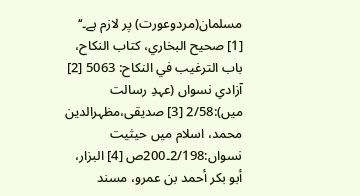مسلمان(مردوعورت) پر لازم ہے۔‘‘
[1] صحيح البخاري، كتاب النكاح، باب الترغيب في النكاح: 5063 [2] آزادیِ نسواں (عہدِ رسالت میں):2/58 [3] صدیقی،مظہرالدین محمد، اسلام میں حیثیت نسواں:2/198۔200ص [4] البزار، أبو بكر أحمد بن عمرو، مسند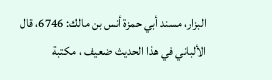البزار، مسند أبي حمزة أنس بن مالك: 6746، قال الألباني في هذا الحديث ضعيف ، مكتبة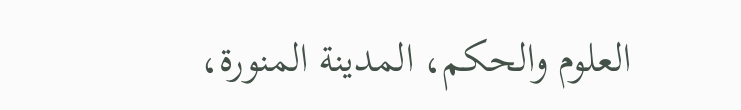العلوم والحكم، المدينة المنورة،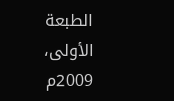الطبعة الأولى، 2009م